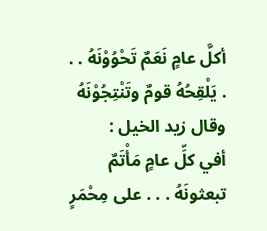أكلَّ عامٍ نَعَمٌ تَحْوُوْنَهُ . . . يَلْقِحُهُ قومٌ وتَنْتِجُوْنَهُ
وقال زيد الخيل :
أفي كلِّ عامٍ مَأْتَمٌ تبعثونَهُ . . . على مِحْمَرٍ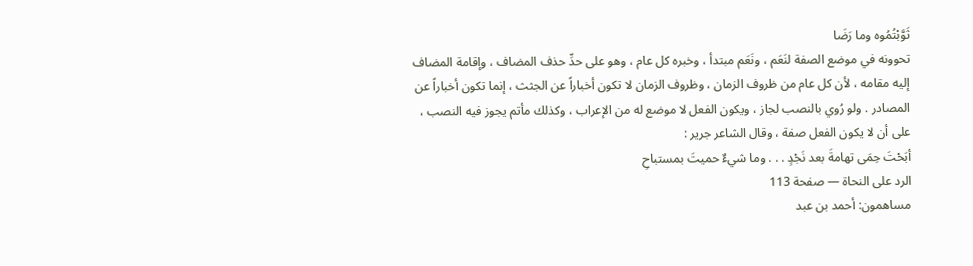ثَوَّبْتُمُوه وما رَضَا
تحوونه في موضع الصفة لنَعَم ، ونَعَم مبتدأ ، وخبره كل عام ، وهو على حدِّ حذف المضاف ، وإقامة المضاف إليه مقامه ، لأن كل عام من ظروف الزمان ، وظروف الزمان لا تكون أخباراً عن الجثث ، إنما تكون أخباراً عن المصادر . ولو رُوي بالنصب لجاز ، ويكون الفعل لا موضع له من الإعراب ، وكذلك مأتم يجوز فيه النصب ، على أن لا يكون الفعل صفة ، وقال الشاعر جرير :
أبَحْتَ حِمَى تهامةَ بعد نَجْدٍ . . . وما شيءٌ حميتَ بمستباحِ
الرد على النحاة — صفحة 113
مساهمون: أحمد بن عبد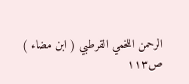الرحمن اللخمي القرطبي ( ابن مضاء )
ص١١٣